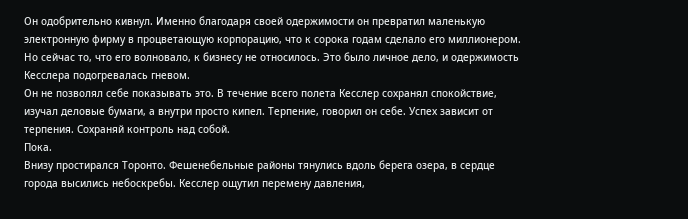Он одобрительно кивнул. Именно благодаря своей одержимости он превратил маленькую электронную фирму в процветающую корпорацию, что к сорока годам сделало его миллионером. Но сейчас то, что его волновало, к бизнесу не относилось. Это было личное дело, и одержимость Кесслера подогревалась гневом.
Он не позволял себе показывать это. В течение всего полета Кесслер сохранял спокойствие, изучал деловые бумаги, а внутри просто кипел. Терпение, говорил он себе. Успех зависит от терпения. Сохраняй контроль над собой.
Пока.
Внизу простирался Торонто. Фешенебельные районы тянулись вдоль берега озера, в сердце города высились небоскребы. Кесслер ощутил перемену давления,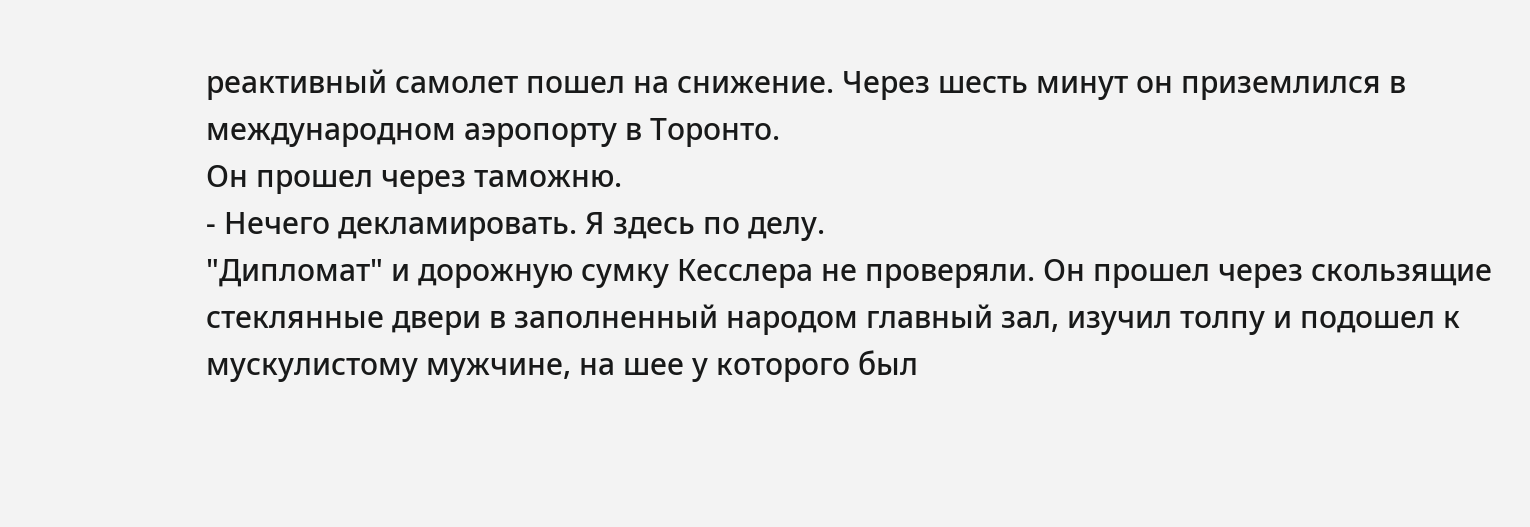реактивный самолет пошел на снижение. Через шесть минут он приземлился в международном аэропорту в Торонто.
Он прошел через таможню.
- Нечего декламировать. Я здесь по делу.
"Дипломат" и дорожную сумку Кесслера не проверяли. Он прошел через скользящие стеклянные двери в заполненный народом главный зал, изучил толпу и подошел к мускулистому мужчине, на шее у которого был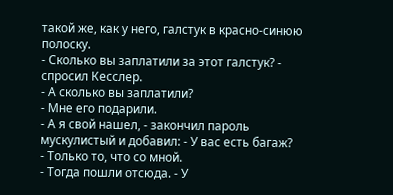такой же, как у него, галстук в красно-синюю полоску.
- Сколько вы заплатили за этот галстук? - спросил Кесслер.
- А сколько вы заплатили?
- Мне его подарили.
- А я свой нашел, - закончил пароль мускулистый и добавил: - У вас есть багаж?
- Только то, что со мной.
- Тогда пошли отсюда. - У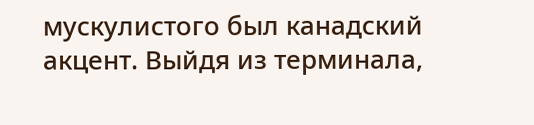мускулистого был канадский акцент. Выйдя из терминала,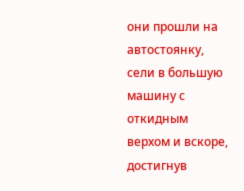они прошли на автостоянку, сели в большую
машину с откидным верхом и вскоре, достигнув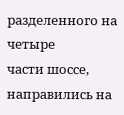разделенного на четыре
части шоссе, направились на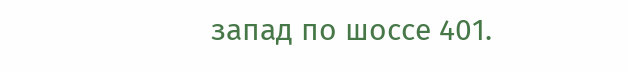запад по шоссе 401.